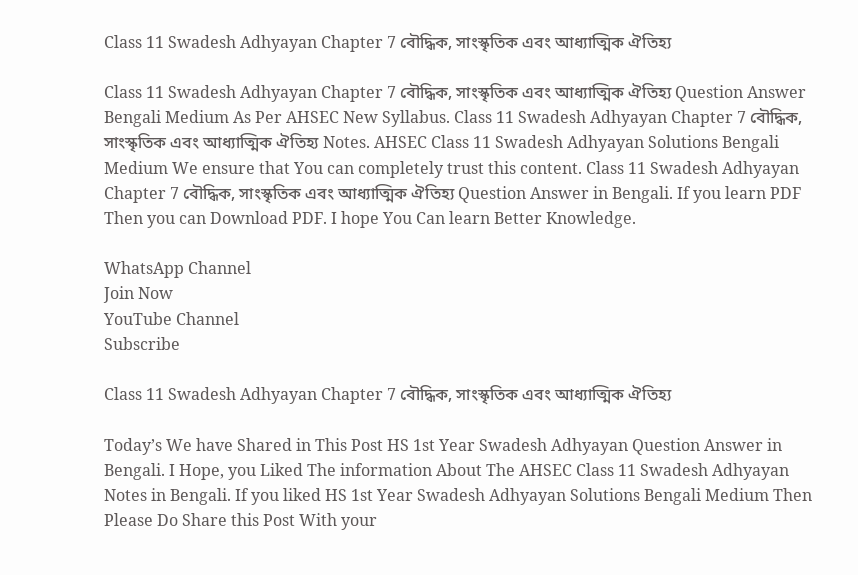Class 11 Swadesh Adhyayan Chapter 7 বৌদ্ধিক, সাংস্কৃতিক এবং আধ্যাত্মিক ঐতিহ্য

Class 11 Swadesh Adhyayan Chapter 7 বৌদ্ধিক, সাংস্কৃতিক এবং আধ্যাত্মিক ঐতিহ্য Question Answer Bengali Medium As Per AHSEC New Syllabus. Class 11 Swadesh Adhyayan Chapter 7 বৌদ্ধিক, সাংস্কৃতিক এবং আধ্যাত্মিক ঐতিহ্য Notes. AHSEC Class 11 Swadesh Adhyayan Solutions Bengali Medium We ensure that You can completely trust this content. Class 11 Swadesh Adhyayan Chapter 7 বৌদ্ধিক, সাংস্কৃতিক এবং আধ্যাত্মিক ঐতিহ্য Question Answer in Bengali. If you learn PDF Then you can Download PDF. I hope You Can learn Better Knowledge.

WhatsApp Channel
Join Now
YouTube Channel
Subscribe

Class 11 Swadesh Adhyayan Chapter 7 বৌদ্ধিক, সাংস্কৃতিক এবং আধ্যাত্মিক ঐতিহ্য

Today’s We have Shared in This Post HS 1st Year Swadesh Adhyayan Question Answer in Bengali. I Hope, you Liked The information About The AHSEC Class 11 Swadesh Adhyayan Notes in Bengali. If you liked HS 1st Year Swadesh Adhyayan Solutions Bengali Medium Then Please Do Share this Post With your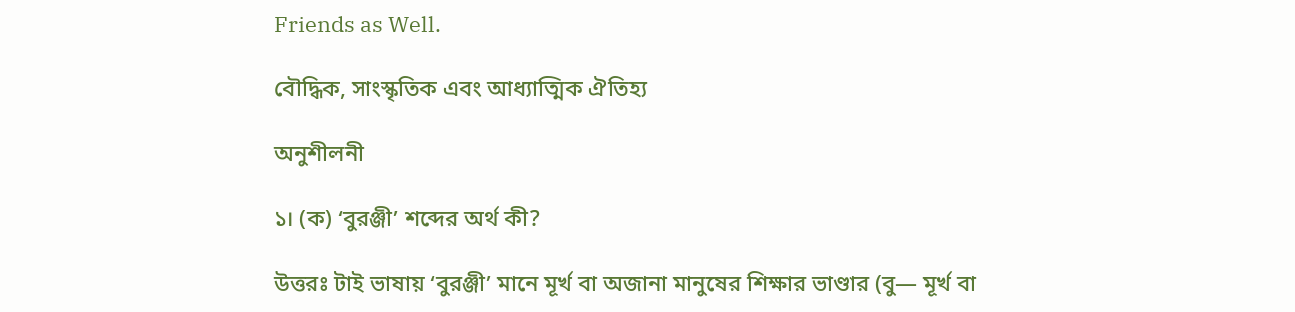Friends as Well.

বৌদ্ধিক, সাংস্কৃতিক এবং আধ্যাত্মিক ঐতিহ্য

অনুশীলনী

১। (ক) ‘বুরঞ্জী’ শব্দের অর্থ কী?

উত্তরঃ টাই ভাষায় ‘বুরঞ্জী’ মানে মূর্খ বা অজানা মানুষের শিক্ষার ভাণ্ডার (বু— মূর্খ বা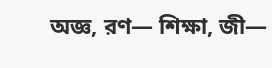অজ্ঞ, রণ— শিক্ষা, জী—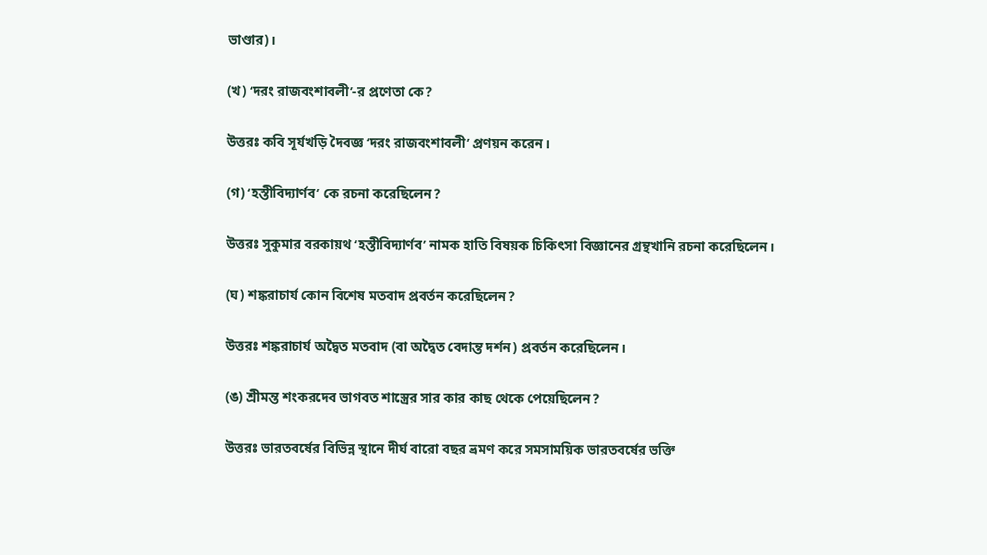ভাণ্ডার)।

(খ) ‘দরং রাজবংশাবলী’-র প্রণেতা কে?

উত্তরঃ কবি সূর্যখড়ি দৈবজ্ঞ ‘দরং রাজবংশাবলী’ প্রণয়ন করেন।

(গ) ‘হস্তীবিদ্যার্ণব’ কে রচনা করেছিলেন?

উত্তরঃ সুকুমার বরকায়থ ‘হস্তীবিদ্যার্ণব’ নামক হাতি বিষয়ক চিকিৎসা বিজ্ঞানের গ্রন্থখানি রচনা করেছিলেন।

(ঘ) শঙ্করাচার্য কোন বিশেষ মতবাদ প্রবর্তন করেছিলেন?

উত্তরঃ শঙ্করাচার্য অদ্বৈত মতবাদ (বা অদ্বৈত বেদান্ত দর্শন) প্রবর্তন করেছিলেন।

(ঙ) শ্রীমন্ত শংকরদেব ভাগবত শাস্ত্রের সার কার কাছ থেকে পেয়েছিলেন?

উত্তরঃ ভারতবর্ষের বিভিন্ন স্থানে দীর্ঘ বারো বছর ভ্রমণ করে সমসাময়িক ভারতবর্ষের ভক্তি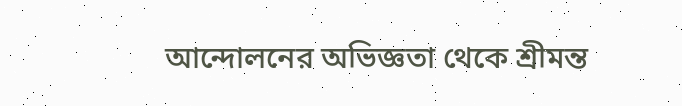আন্দোলনের অভিজ্ঞতা থেকে শ্রীমন্ত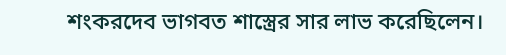শংকরদেব ভাগবত শাস্ত্রের সার লাভ করেছিলেন।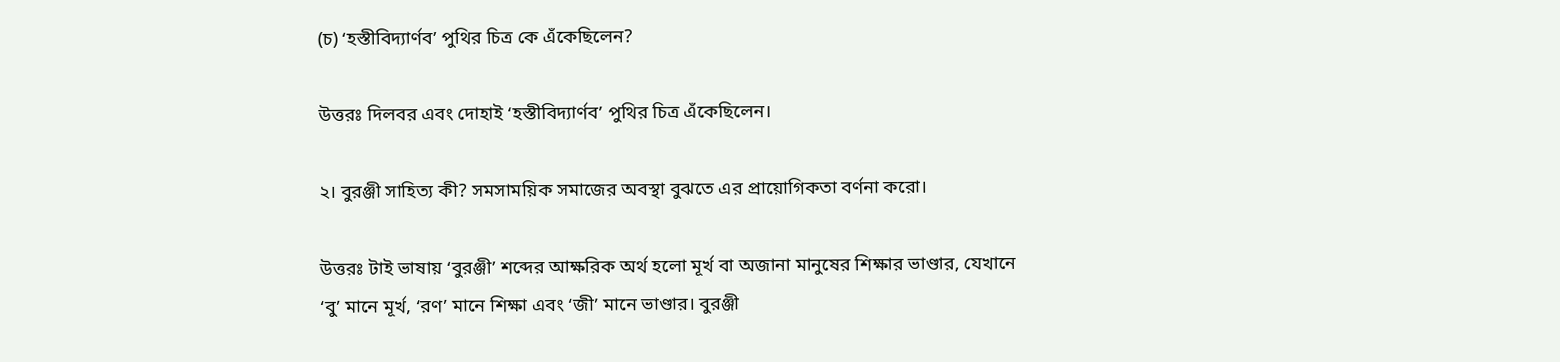(চ) ‘হস্তীবিদ্যার্ণব’ পুথির চিত্র কে এঁকেছিলেন?

উত্তরঃ দিলবর এবং দোহাই ‘হস্তীবিদ্যার্ণব’ পুথির চিত্র এঁকেছিলেন।

২। বুরঞ্জী সাহিত্য কী? সমসাময়িক সমাজের অবস্থা বুঝতে এর প্রায়োগিকতা বর্ণনা করো।

উত্তরঃ টাই ভাষায় ‘বুরঞ্জী’ শব্দের আক্ষরিক অর্থ হলো মূর্খ বা অজানা মানুষের শিক্ষার ভাণ্ডার, যেখানে ‘বু’ মানে মূর্খ, ‘রণ’ মানে শিক্ষা এবং ‘জী’ মানে ভাণ্ডার। বুরঞ্জী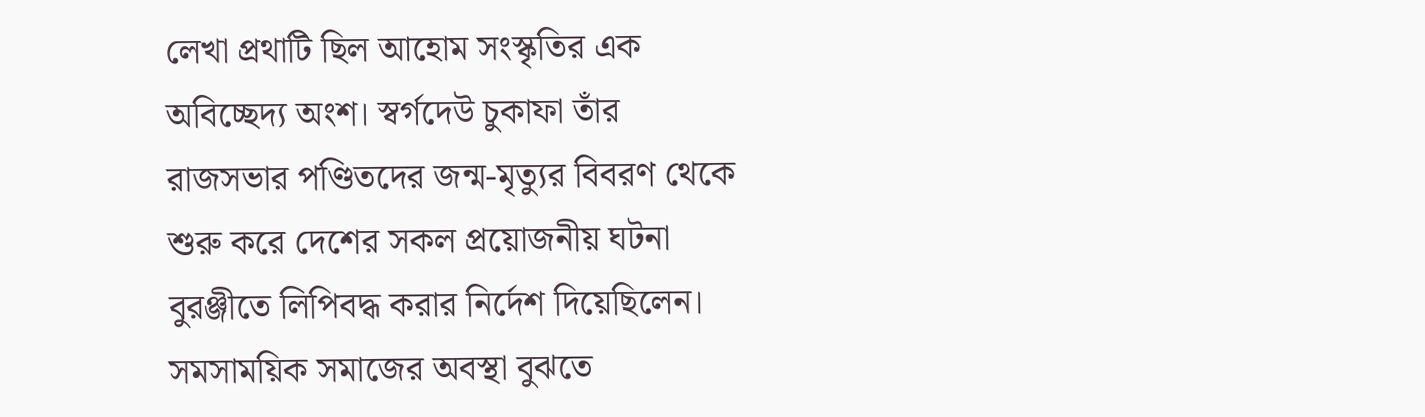লেখা প্রথাটি ছিল আহোম সংস্কৃতির এক অবিচ্ছেদ্য অংশ। স্বর্গদেউ চুকাফা তাঁর রাজসভার পণ্ডিতদের জন্ম-মৃত্যুর বিবরণ থেকে শুরু করে দেশের সকল প্রয়োজনীয় ঘটনা বুরঞ্জীতে লিপিবদ্ধ করার নির্দেশ দিয়েছিলেন। সমসাময়িক সমাজের অবস্থা বুঝতে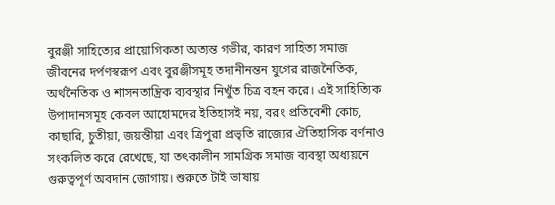বুরঞ্জী সাহিত্যের প্রায়োগিকতা অত্যন্ত গভীর, কারণ সাহিত্য সমাজ জীবনের দর্পণস্বরূপ এবং বুরঞ্জীসমূহ তদানীনন্তন যুগের রাজনৈতিক, অর্থনৈতিক ও শাসনতান্ত্রিক ব্যবস্থার নিখুঁত চিত্র বহন করে। এই সাহিত্যিক উপাদানসমূহ কেবল আহোমদের ইতিহাসই নয়, বরং প্রতিবেশী কোচ, কাছারি, চুতীয়া, জয়ন্তীয়া এবং ত্রিপুরা প্রভৃতি রাজ্যের ঐতিহাসিক বর্ণনাও সংকলিত করে রেখেছে, যা তৎকালীন সামগ্রিক সমাজ ব্যবস্থা অধ্যয়নে গুরুত্বপূর্ণ অবদান জোগায়। শুরুতে টাই ভাষায়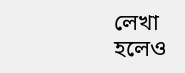লেখা হলেও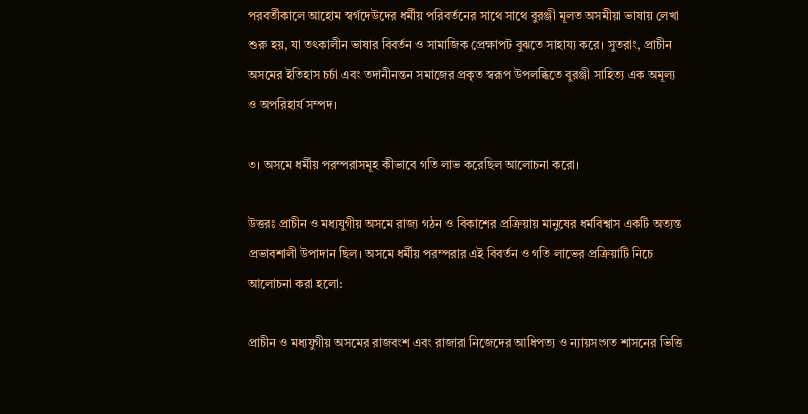পরবর্তীকালে আহোম স্বর্গদেউদের ধর্মীয় পরিবর্তনের সাথে সাথে বুরঞ্জী মূলত অসমীয়া ভাষায় লেখা শুরু হয়, যা তৎকালীন ভাষার বিবর্তন ও সামাজিক প্রেক্ষাপট বুঝতে সাহায্য করে। সুতরাং, প্রাচীন অসমের ইতিহাস চর্চা এবং তদানীনন্তন সমাজের প্রকৃত স্বরূপ উপলব্ধিতে বুরঞ্জী সাহিত্য এক অমূল্য ও অপরিহার্য সম্পদ।

৩। অসমে ধর্মীয় পরম্পরাসমূহ কীভাবে গতি লাভ করেছিল আলোচনা করো।

উত্তরঃ প্রাচীন ও মধ্যযুগীয় অসমে রাজ্য গঠন ও বিকাশের প্রক্রিয়ায় মানুষের ধর্মবিশ্বাস একটি অত্যন্ত প্রভাবশালী উপাদান ছিল। অসমে ধর্মীয় পরম্পরার এই বিবর্তন ও গতি লাভের প্রক্রিয়াটি নিচে আলোচনা করা হলো:

প্রাচীন ও মধ্যযুগীয় অসমের রাজবংশ এবং রাজারা নিজেদের আধিপত্য ও ন্যায়সংগত শাসনের ভিত্তি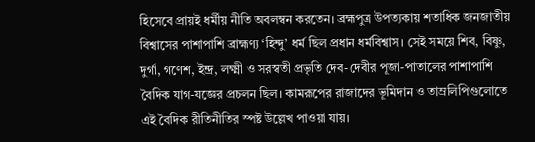হিসেবে প্রায়ই ধর্মীয় নীতি অবলম্বন করতেন। ব্রহ্মপুত্র উপত্যকায় শতাধিক জনজাতীয় বিশ্বাসের পাশাপাশি ব্রাহ্মণ্য ‘হিন্দু’ ধর্ম ছিল প্রধান ধর্মবিশ্বাস। সেই সময়ে শিব, বিষ্ণু, দুর্গা, গণেশ, ইন্দ্র, লক্ষ্মী ও সরস্বতী প্রভৃতি দেব-দেবীর পূজা-পাতালের পাশাপাশি বৈদিক যাগ-যজ্ঞের প্রচলন ছিল। কামরূপের রাজাদের ভূমিদান ও তাম্রলিপিগুলোতে এই বৈদিক রীতিনীতির স্পষ্ট উল্লেখ পাওয়া যায়।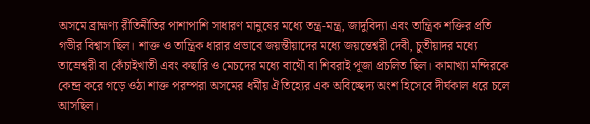অসমে ব্রাহ্মণ্য রীতিনীতির পাশাপাশি সাধারণ মানুষের মধ্যে তন্ত্র-মন্ত্র, জাদুবিদ্যা এবং তান্ত্রিক শক্তির প্রতি গভীর বিশ্বাস ছিল। শাক্ত ও তান্ত্রিক ধারার প্রভাবে জয়ন্তীয়াদের মধ্যে জয়ন্তেশ্বরী দেবী, চুতীয়াদর মধ্যে তাম্রেশ্বরী বা কেঁচাইখাতী এবং কছারি ও মেচদের মধ্যে বাথৌ বা শিবরাই পূজা প্রচলিত ছিল। কামাখ্যা মন্দিরকে কেন্দ্র করে গড়ে ওঠা শাক্ত পরম্পরা অসমের ধর্মীয় ঐতিহ্যের এক অবিচ্ছেদ্য অংশ হিসেবে দীর্ঘকাল ধরে চলে আসছিল।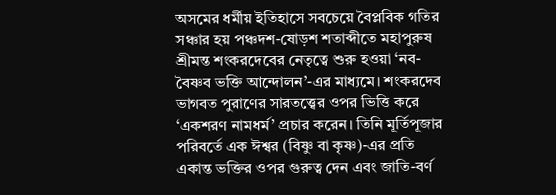অসমের ধর্মীয় ইতিহাসে সবচেয়ে বৈপ্লবিক গতির সঞ্চার হয় পঞ্চদশ-ষোড়শ শতাব্দীতে মহাপুরুষ শ্রীমন্ত শংকরদেবের নেতৃত্বে শুরু হওয়া ‘নব-বৈষ্ণব ভক্তি আন্দোলন’-এর মাধ্যমে। শংকরদেব ভাগবত পুরাণের সারতত্ত্বের ওপর ভিত্তি করে ‘একশরণ নামধর্ম’ প্রচার করেন। তিনি মূর্তিপূজার পরিবর্তে এক ঈশ্বর (বিষ্ণু বা কৃষ্ণ)-এর প্রতি একান্ত ভক্তির ওপর গুরুত্ব দেন এবং জাতি-বর্ণ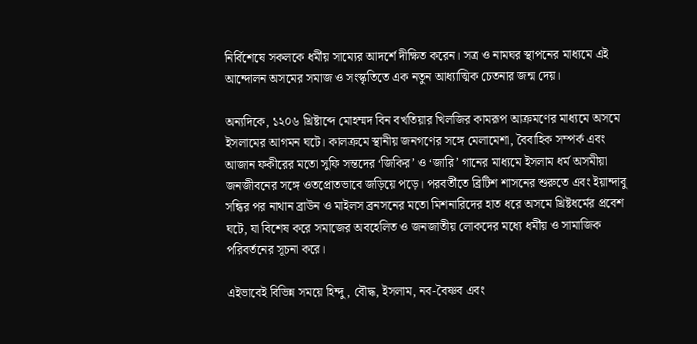নির্বিশেষে সকলকে ধর্মীয় সাম্যের আদর্শে দীক্ষিত করেন। সত্র ও নামঘর স্থাপনের মাধ্যমে এই আন্দোলন অসমের সমাজ ও সংস্কৃতিতে এক নতুন আধ্যাত্মিক চেতনার জন্ম দেয়।

অন্যদিকে, ১২০৬ খ্রিষ্টাব্দে মোহম্মদ বিন বখতিয়ার খিলজির কামরূপ আক্রমণের মাধ্যমে অসমে ইসলামের আগমন ঘটে। কালক্রমে স্থানীয় জনগণের সঙ্গে মেলামেশা, বৈবাহিক সম্পর্ক এবং আজান ফকীরের মতো সুফি সন্তদের ‘জিকির’ ও ‘জারি’ গানের মাধ্যমে ইসলাম ধর্ম অসমীয়া জনজীবনের সঙ্গে ওতপ্রোতভাবে জড়িয়ে পড়ে। পরবর্তীতে ব্রিটিশ শাসনের শুরুতে এবং ইয়ান্দাবু সন্ধির পর নাথান ব্রাউন ও মাইলস ব্রনসনের মতো মিশনারিদের হাত ধরে অসমে খ্রিষ্টধর্মের প্রবেশ ঘটে, যা বিশেষ করে সমাজের অবহেলিত ও জনজাতীয় লোকদের মধ্যে ধর্মীয় ও সামাজিক পরিবর্তনের সূচনা করে।

এইভাবেই বিভিন্ন সময়ে হিন্দু, বৌদ্ধ, ইসলাম, নব-বৈষ্ণব এবং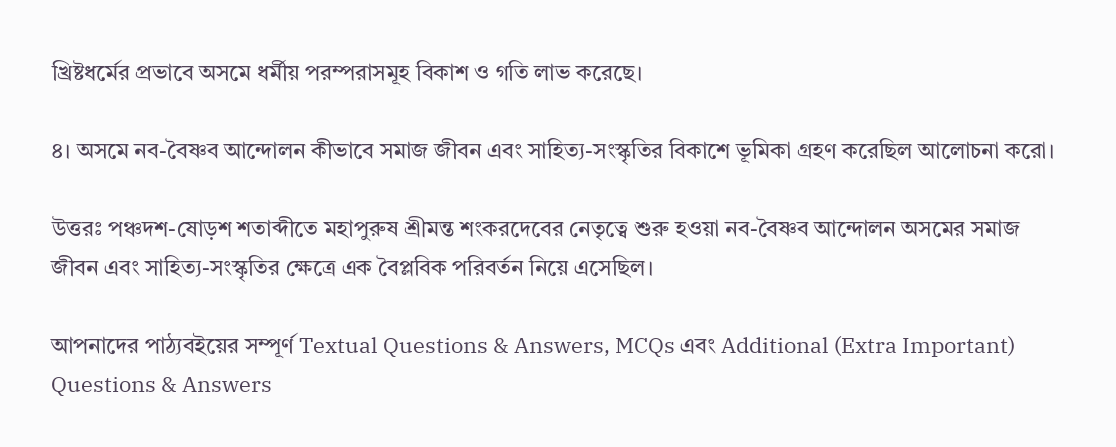খ্রিষ্টধর্মের প্রভাবে অসমে ধর্মীয় পরম্পরাসমূহ বিকাশ ও গতি লাভ করেছে।

৪। অসমে নব-বৈষ্ণব আন্দোলন কীভাবে সমাজ জীবন এবং সাহিত্য-সংস্কৃতির বিকাশে ভূমিকা গ্রহণ করেছিল আলোচনা করো।

উত্তরঃ পঞ্চদশ-ষোড়শ শতাব্দীতে মহাপুরুষ শ্রীমন্ত শংকরদেবের নেতৃত্বে শুরু হওয়া নব-বৈষ্ণব আন্দোলন অসমের সমাজ জীবন এবং সাহিত্য-সংস্কৃতির ক্ষেত্রে এক বৈপ্লবিক পরিবর্তন নিয়ে এসেছিল।

আপনাদের পাঠ্যবইয়ের সম্পূর্ণ Textual Questions & Answers, MCQs এবং Additional (Extra Important) Questions & Answers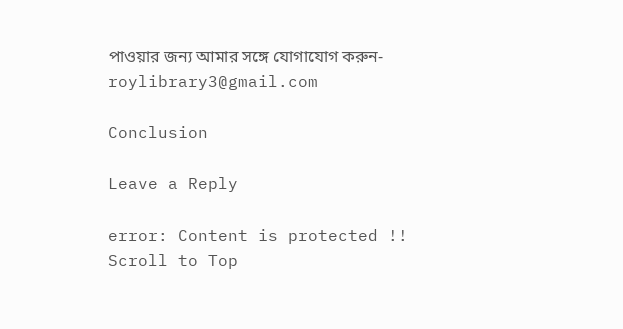পাওয়ার জন্য আমার সঙ্গে যোগাযোগ করুন-
roylibrary3@gmail.com

Conclusion

Leave a Reply

error: Content is protected !!
Scroll to Top